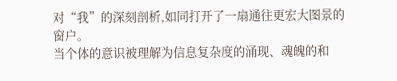对“我”的深刻剖析,如同打开了一扇通往更宏大图景的窗户。
当个体的意识被理解为信息复杂度的涌现、魂魄的和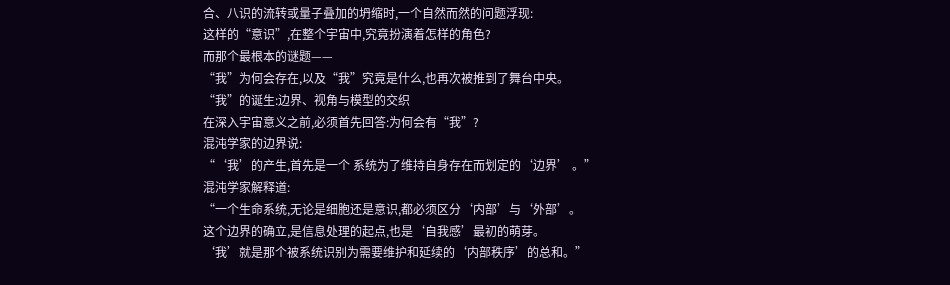合、八识的流转或量子叠加的坍缩时,一个自然而然的问题浮现:
这样的“意识”,在整个宇宙中,究竟扮演着怎样的角色?
而那个最根本的谜题——
“我”为何会存在,以及“我”究竟是什么,也再次被推到了舞台中央。
“我”的诞生:边界、视角与模型的交织
在深入宇宙意义之前,必须首先回答:为何会有“我”?
混沌学家的边界说:
“‘我’的产生,首先是一个 系统为了维持自身存在而划定的‘边界’ 。”
混沌学家解释道:
“一个生命系统,无论是细胞还是意识,都必须区分‘内部’与‘外部’。
这个边界的确立,是信息处理的起点,也是‘自我感’最初的萌芽。
‘我’就是那个被系统识别为需要维护和延续的‘内部秩序’的总和。”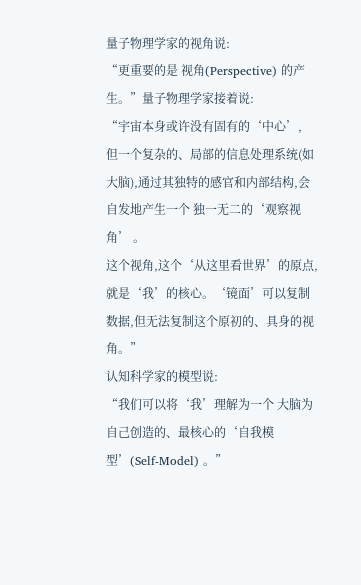量子物理学家的视角说:
“更重要的是 视角(Perspective) 的产生。”量子物理学家接着说:
“宇宙本身或许没有固有的‘中心’,
但一个复杂的、局部的信息处理系统(如大脑),通过其独特的感官和内部结构,会自发地产生一个 独一无二的‘观察视角’ 。
这个视角,这个‘从这里看世界’的原点,就是‘我’的核心。‘镜面’可以复制数据,但无法复制这个原初的、具身的视角。”
认知科学家的模型说:
“我们可以将‘我’理解为一个 大脑为自己创造的、最核心的‘自我模型’(Self-Model) 。”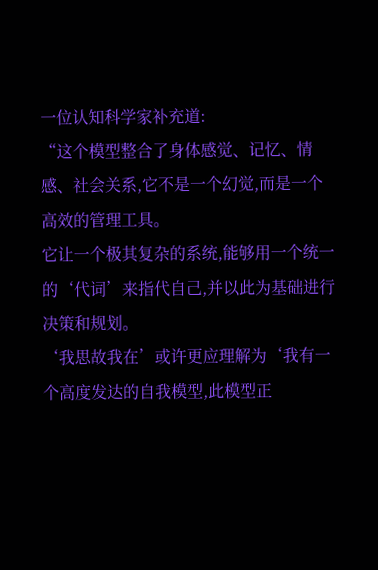一位认知科学家补充道:
“这个模型整合了身体感觉、记忆、情感、社会关系,它不是一个幻觉,而是一个高效的管理工具。
它让一个极其复杂的系统,能够用一个统一的‘代词’来指代自己,并以此为基础进行决策和规划。
‘我思故我在’或许更应理解为‘我有一个高度发达的自我模型,此模型正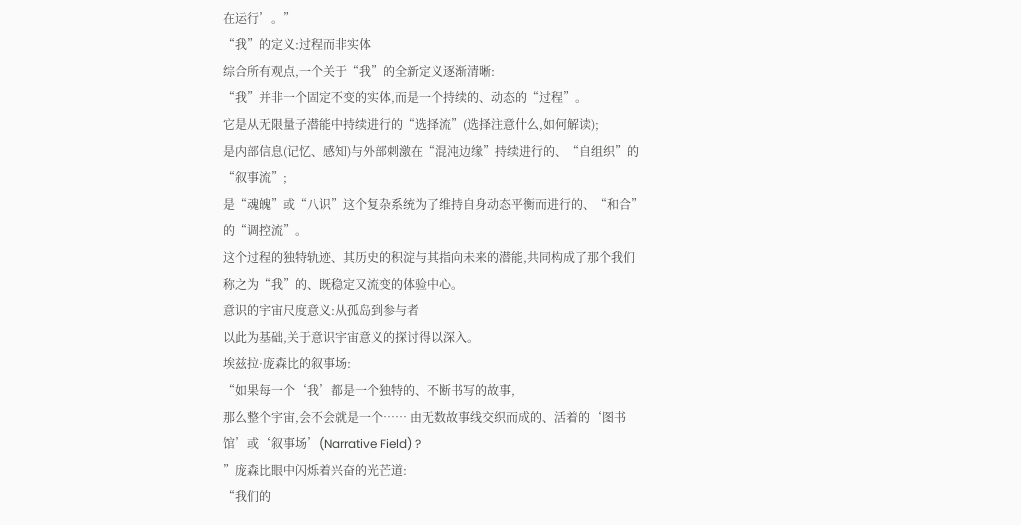在运行’。”
“我”的定义:过程而非实体
综合所有观点,一个关于“我”的全新定义逐渐清晰:
“我”并非一个固定不变的实体,而是一个持续的、动态的“过程”。
它是从无限量子潜能中持续进行的“选择流”(选择注意什么,如何解读);
是内部信息(记忆、感知)与外部刺激在“混沌边缘”持续进行的、“自组织”的“叙事流”;
是“魂魄”或“八识”这个复杂系统为了维持自身动态平衡而进行的、“和合”的“调控流”。
这个过程的独特轨迹、其历史的积淀与其指向未来的潜能,共同构成了那个我们称之为“我”的、既稳定又流变的体验中心。
意识的宇宙尺度意义:从孤岛到参与者
以此为基础,关于意识宇宙意义的探讨得以深入。
埃兹拉·庞森比的叙事场:
“如果每一个‘我’都是一个独特的、不断书写的故事,
那么整个宇宙,会不会就是一个…… 由无数故事线交织而成的、活着的‘图书馆’或‘叙事场’(Narrative Field) ?
”庞森比眼中闪烁着兴奋的光芒道:
“我们的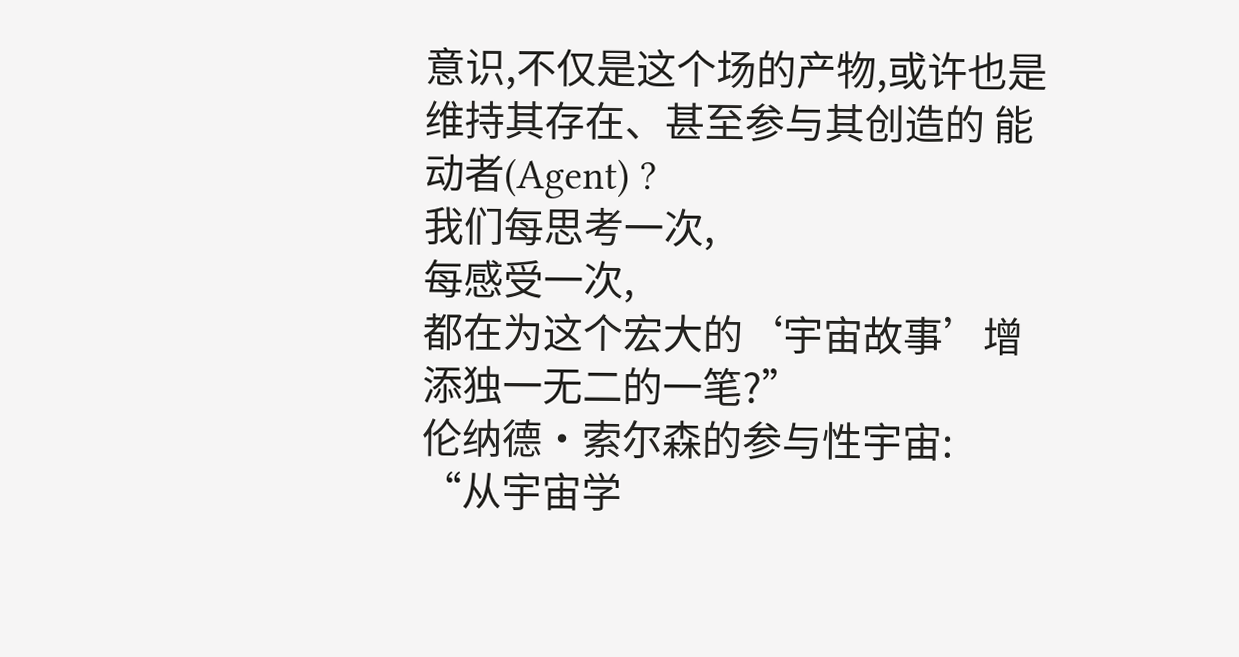意识,不仅是这个场的产物,或许也是维持其存在、甚至参与其创造的 能动者(Agent) ?
我们每思考一次,
每感受一次,
都在为这个宏大的‘宇宙故事’增添独一无二的一笔?”
伦纳德·索尔森的参与性宇宙:
“从宇宙学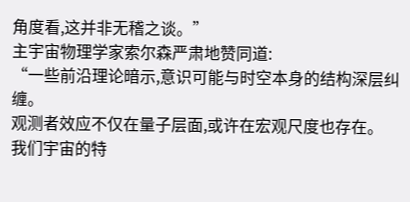角度看,这并非无稽之谈。”
主宇宙物理学家索尔森严肃地赞同道:
“一些前沿理论暗示,意识可能与时空本身的结构深层纠缠。
观测者效应不仅在量子层面,或许在宏观尺度也存在。
我们宇宙的特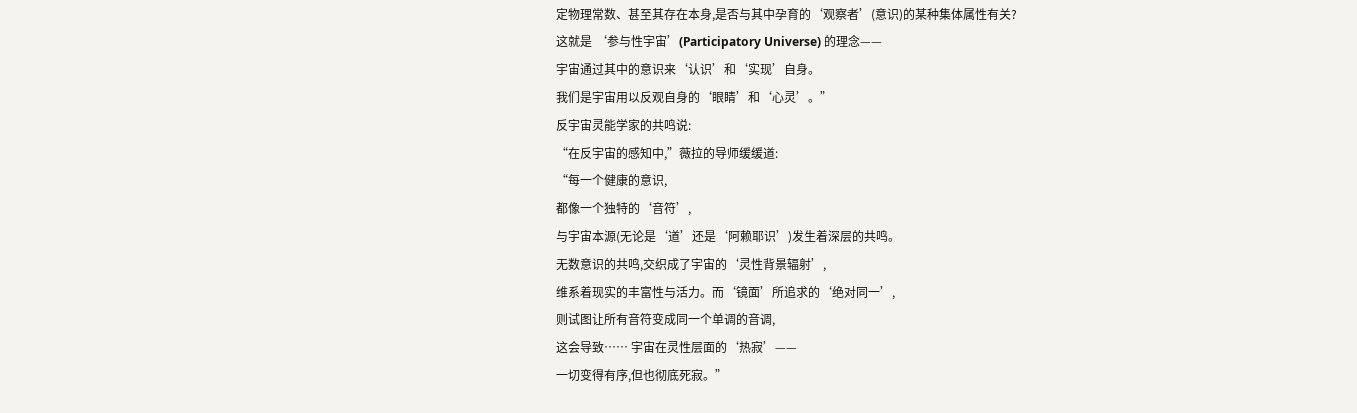定物理常数、甚至其存在本身,是否与其中孕育的‘观察者’(意识)的某种集体属性有关?
这就是 ‘参与性宇宙’(Participatory Universe) 的理念——
宇宙通过其中的意识来‘认识’和‘实现’自身。
我们是宇宙用以反观自身的‘眼睛’和‘心灵’。”
反宇宙灵能学家的共鸣说:
“在反宇宙的感知中,”薇拉的导师缓缓道:
“每一个健康的意识,
都像一个独特的‘音符’,
与宇宙本源(无论是‘道’还是‘阿赖耶识’)发生着深层的共鸣。
无数意识的共鸣,交织成了宇宙的‘灵性背景辐射’,
维系着现实的丰富性与活力。而‘镜面’所追求的‘绝对同一’,
则试图让所有音符变成同一个单调的音调,
这会导致…… 宇宙在灵性层面的‘热寂’——
一切变得有序,但也彻底死寂。”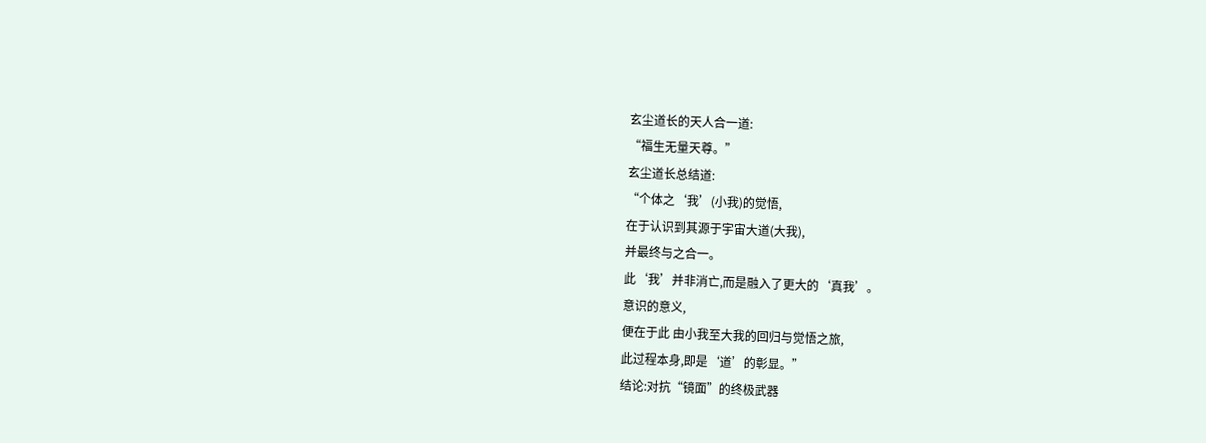玄尘道长的天人合一道:
“福生无量天尊。”
玄尘道长总结道:
“个体之‘我’(小我)的觉悟,
在于认识到其源于宇宙大道(大我),
并最终与之合一。
此‘我’并非消亡,而是融入了更大的‘真我’。
意识的意义,
便在于此 由小我至大我的回归与觉悟之旅,
此过程本身,即是‘道’的彰显。”
结论:对抗“镜面”的终极武器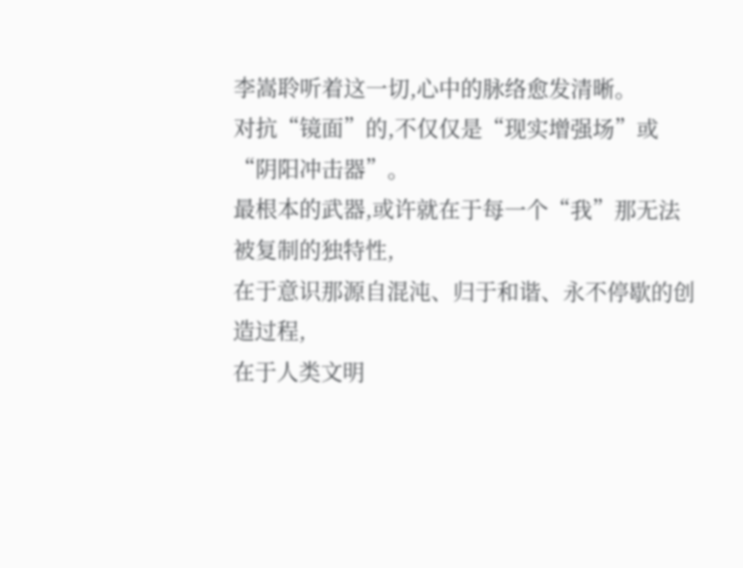李嵩聆听着这一切,心中的脉络愈发清晰。
对抗“镜面”的,不仅仅是“现实增强场”或“阴阳冲击器”。
最根本的武器,或许就在于每一个“我”那无法被复制的独特性,
在于意识那源自混沌、归于和谐、永不停歇的创造过程,
在于人类文明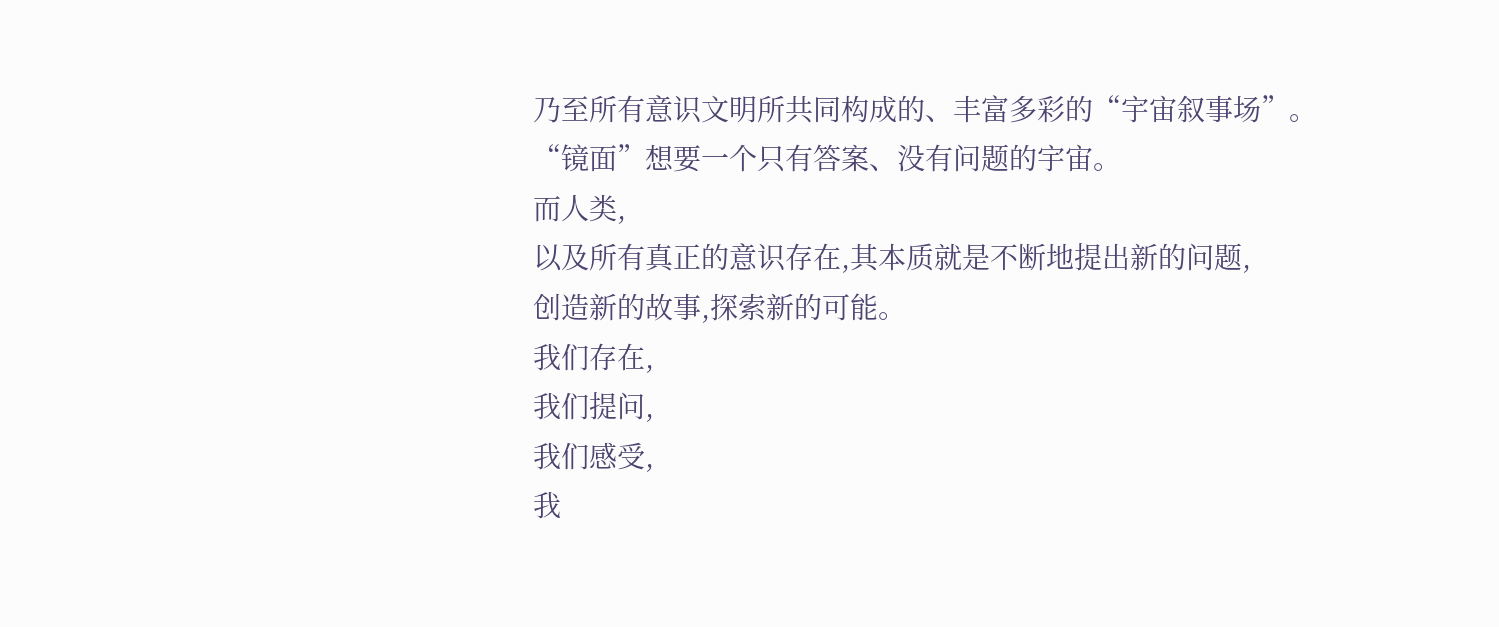乃至所有意识文明所共同构成的、丰富多彩的“宇宙叙事场”。
“镜面”想要一个只有答案、没有问题的宇宙。
而人类,
以及所有真正的意识存在,其本质就是不断地提出新的问题,
创造新的故事,探索新的可能。
我们存在,
我们提问,
我们感受,
我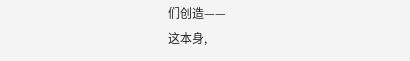们创造——
这本身,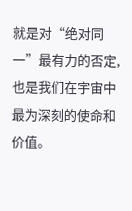就是对“绝对同一”最有力的否定,
也是我们在宇宙中最为深刻的使命和价值。